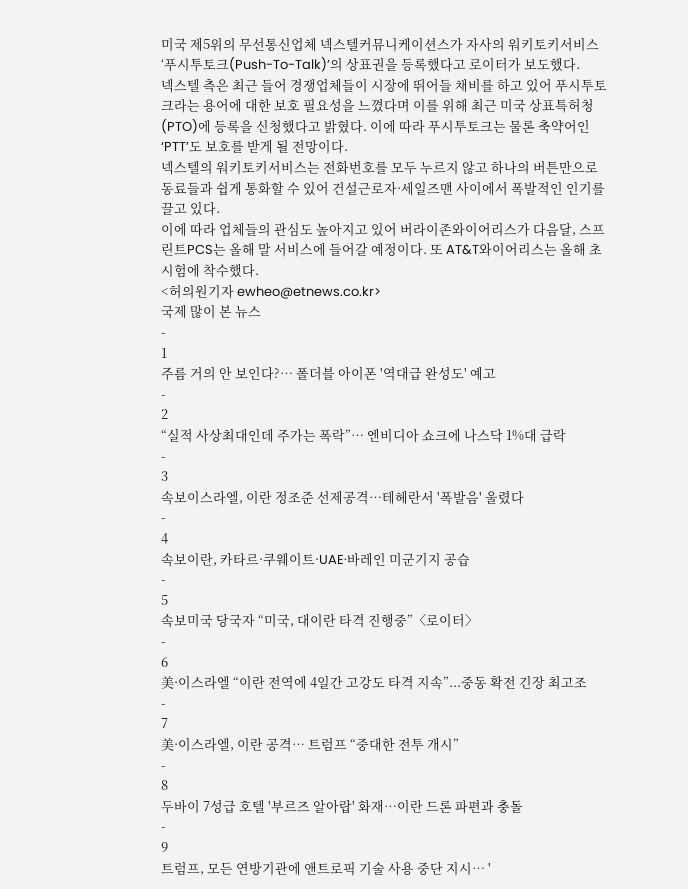미국 제5위의 무선통신업체 넥스텔커뮤니케이션스가 자사의 워키토키서비스 ‘푸시투토크(Push-To-Talk)’의 상표권을 등록했다고 로이터가 보도했다.
넥스텔 측은 최근 들어 경쟁업체들이 시장에 뛰어들 채비를 하고 있어 푸시투토크라는 용어에 대한 보호 필요성을 느꼈다며 이를 위해 최근 미국 상표특허청(PTO)에 등록을 신청했다고 밝혔다. 이에 따라 푸시투토크는 물론 축약어인 ‘PTT’도 보호를 받게 될 전망이다.
넥스텔의 워키토키서비스는 전화번호를 모두 누르지 않고 하나의 버튼만으로 동료들과 쉽게 통화할 수 있어 건설근로자·세일즈맨 사이에서 폭발적인 인기를 끌고 있다.
이에 따라 업체들의 관심도 높아지고 있어 버라이존와이어리스가 다음달, 스프린트PCS는 올해 말 서비스에 들어갈 예정이다. 또 AT&T와이어리스는 올해 초 시험에 착수했다.
<허의원기자 ewheo@etnews.co.kr>
국제 많이 본 뉴스
-
1
주름 거의 안 보인다?… 폴더블 아이폰 '역대급 완성도' 예고
-
2
“실적 사상최대인데 주가는 폭락”… 엔비디아 쇼크에 나스닥 1%대 급락
-
3
속보이스라엘, 이란 정조준 선제공격…테헤란서 '폭발음' 울렸다
-
4
속보이란, 카타르·쿠웨이트·UAE·바레인 미군기지 공습
-
5
속보미국 당국자 “미국, 대이란 타격 진행중”〈로이터〉
-
6
美·이스라엘 “이란 전역에 4일간 고강도 타격 지속”...중동 확전 긴장 최고조
-
7
美·이스라엘, 이란 공격… 트럼프 “중대한 전투 개시”
-
8
두바이 7성급 호텔 '부르즈 알아랍' 화재…이란 드론 파편과 충돌
-
9
트럼프, 모든 연방기관에 앤트로픽 기술 사용 중단 지시… '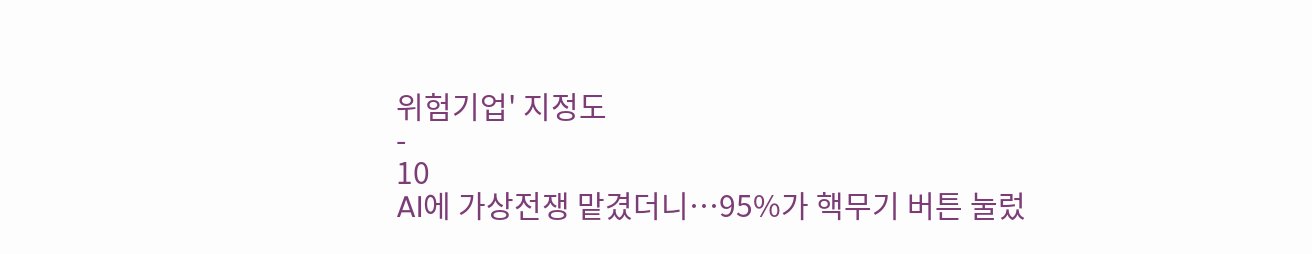위험기업' 지정도
-
10
AI에 가상전쟁 맡겼더니…95%가 핵무기 버튼 눌렀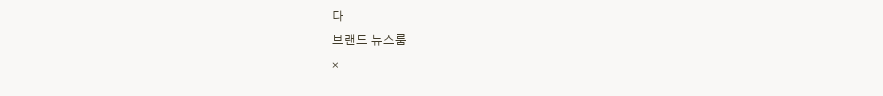다
브랜드 뉴스룸
×